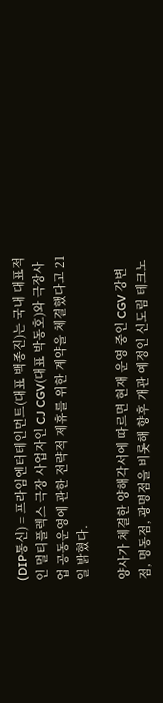(DIP통신) = 프라임엔터테인먼트(대표 백종진)는 국내 대표적인 멀티플렉스 극장 사업자인 CJ CGV(대표 박동호)와 극장사업 공동운영에 관한 전략적 제휴를 위한 계약을 체결했다고 21일 밝혔다.

양사가 체결한 양해각서에 따르면 현재 운영 중인 CGV 강변점, 명동점, 광명점을 비롯해 향후 개관 예정인 신도림 테크노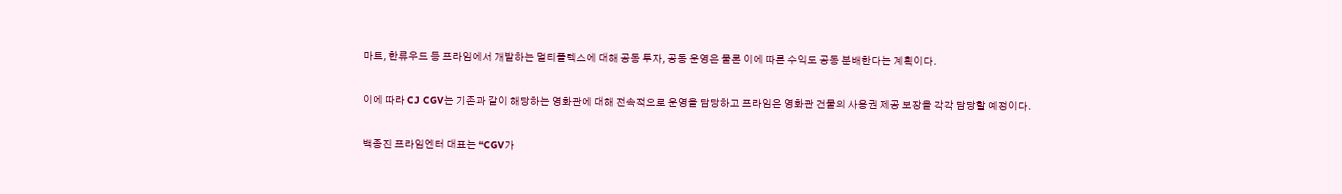마트, 한류우드 등 프라임에서 개발하는 멀티플렉스에 대해 공동 투자, 공동 운영은 물론 이에 따른 수익도 공동 분배한다는 계획이다.

이에 따라 CJ CGV는 기존과 같이 해당하는 영화관에 대해 전속적으로 운영을 담당하고 프라임은 영화관 건물의 사용권 제공 보장을 각각 담당할 예정이다.

백종진 프라임엔터 대표는 “CGV가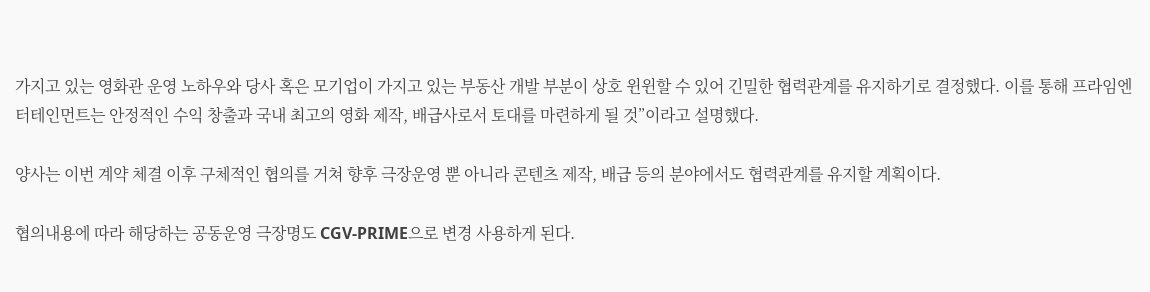가지고 있는 영화관 운영 노하우와 당사 혹은 모기업이 가지고 있는 부동산 개발 부분이 상호 윈윈할 수 있어 긴밀한 협력관계를 유지하기로 결정했다. 이를 통해 프라임엔터테인먼트는 안정적인 수익 창출과 국내 최고의 영화 제작, 배급사로서 토대를 마련하게 될 것”이라고 설명했다.

양사는 이번 계약 체결 이후 구체적인 협의를 거쳐 향후 극장운영 뿐 아니라 콘텐츠 제작, 배급 등의 분야에서도 협력관계를 유지할 계획이다.

협의내용에 따라 해당하는 공동운영 극장명도 CGV-PRIME으로 변경 사용하게 된다.